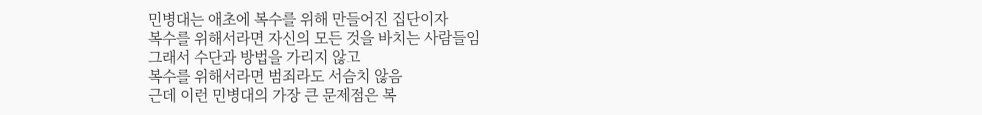민병대는 애초에 복수를 위해 만들어진 집단이자
복수를 위해서라면 자신의 모든 것을 바치는 사람들임
그래서 수단과 방법을 가리지 않고
복수를 위해서라면 범죄라도 서슴치 않음
근데 이런 민병대의 가장 큰 문제점은 복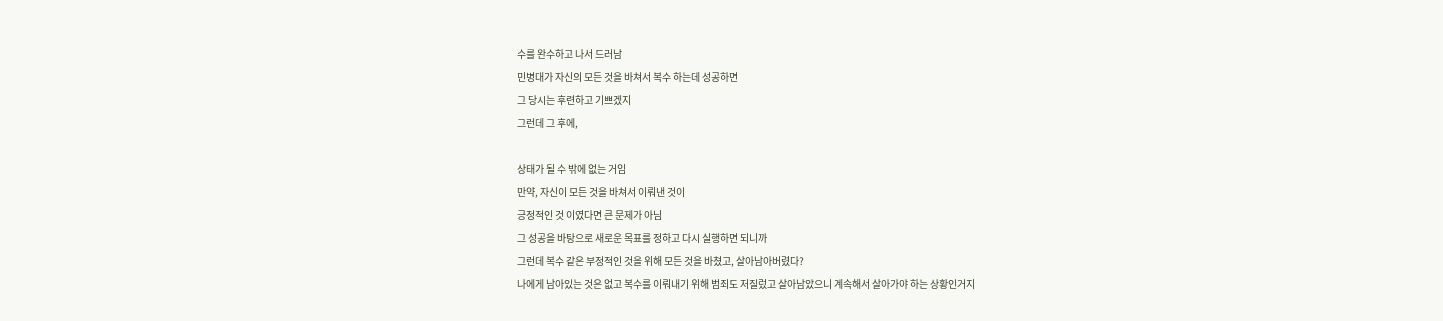수를 완수하고 나서 드러남
민병대가 자신의 모든 것을 바쳐서 복수 하는데 성공하면
그 당시는 후련하고 기쁘겠지
그런데 그 후에,

상태가 될 수 밖에 없는 거임
만약, 자신이 모든 것을 바쳐서 이뤄낸 것이
긍정적인 것 이였다면 큰 문제가 아님
그 성공을 바탕으로 새로운 목표를 정하고 다시 실행하면 되니까
그런데 복수 같은 부정적인 것을 위해 모든 것을 바쳤고, 살아남아버렸다?
나에게 남아있는 것은 없고 복수를 이뤄내기 위해 범죄도 저질렀고 살아남았으니 계속해서 살아가야 하는 상황인거지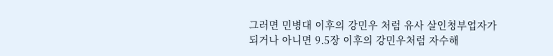그러면 민병대 이후의 강민우 처럼 유사 살인청부업자가 되거나 아니면 9.5장 이후의 강민우처럼 자수해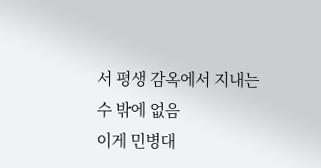서 평생 감옥에서 지내는 수 밖에 없음
이게 민병대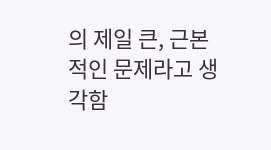의 제일 큰, 근본적인 문제라고 생각함